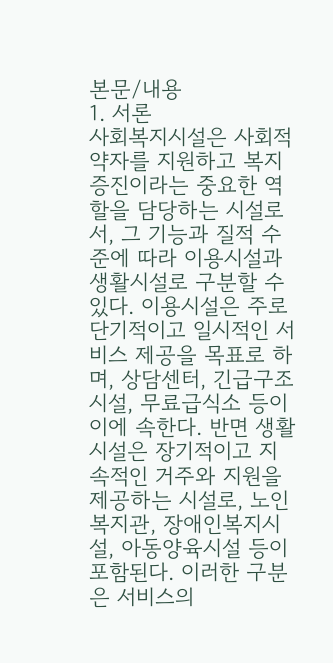본문/내용
1. 서론
사회복지시설은 사회적 약자를 지원하고 복지 증진이라는 중요한 역할을 담당하는 시설로서, 그 기능과 질적 수준에 따라 이용시설과 생활시설로 구분할 수 있다. 이용시설은 주로 단기적이고 일시적인 서비스 제공을 목표로 하며, 상담센터, 긴급구조시설, 무료급식소 등이 이에 속한다. 반면 생활시설은 장기적이고 지속적인 거주와 지원을 제공하는 시설로, 노인복지관, 장애인복지시설, 아동양육시설 등이 포함된다. 이러한 구분은 서비스의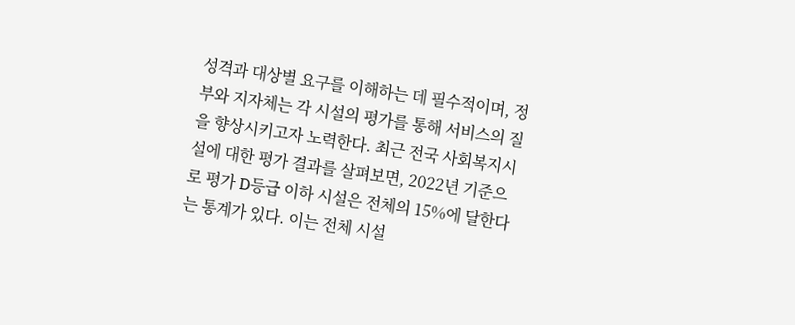성격과 대상별 요구를 이해하는 데 필수적이며, 정부와 지자체는 각 시설의 평가를 통해 서비스의 질을 향상시키고자 노력한다. 최근 전국 사회복지시설에 대한 평가 결과를 살펴보면, 2022년 기준으로 평가 D등급 이하 시설은 전체의 15%에 달한다는 통계가 있다. 이는 전체 시설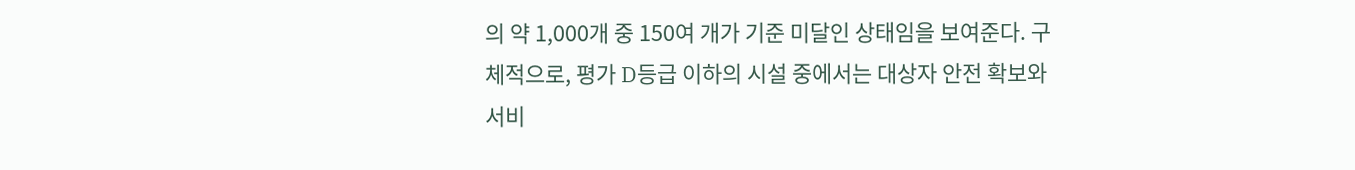의 약 1,000개 중 150여 개가 기준 미달인 상태임을 보여준다. 구체적으로, 평가 D등급 이하의 시설 중에서는 대상자 안전 확보와 서비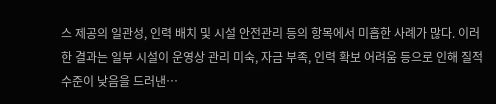스 제공의 일관성, 인력 배치 및 시설 안전관리 등의 항목에서 미흡한 사례가 많다. 이러한 결과는 일부 시설이 운영상 관리 미숙, 자금 부족, 인력 확보 어려움 등으로 인해 질적 수준이 낮음을 드러낸…